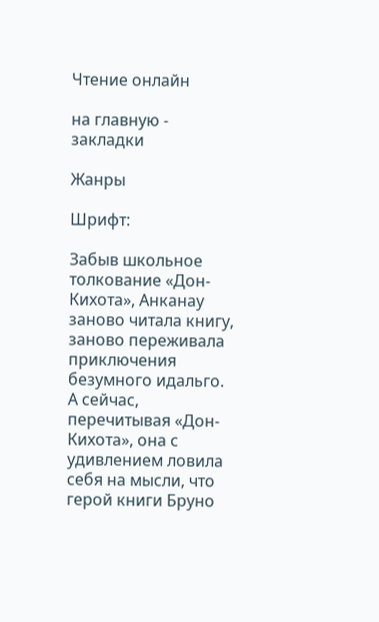Чтение онлайн

на главную - закладки

Жанры

Шрифт:

Забыв школьное толкование «Дон-Кихота», Анканау заново читала книгу, заново переживала приключения безумного идальго. А сейчас, перечитывая «Дон-Кихота», она с удивлением ловила себя на мысли, что герой книги Бруно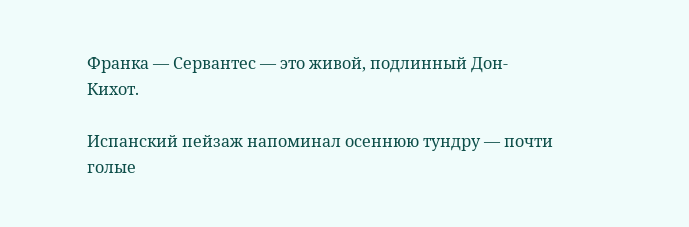Франка — Сервантес — это живой, подлинный Дон-Кихот.

Испанский пейзаж напоминал осеннюю тундру — почти голые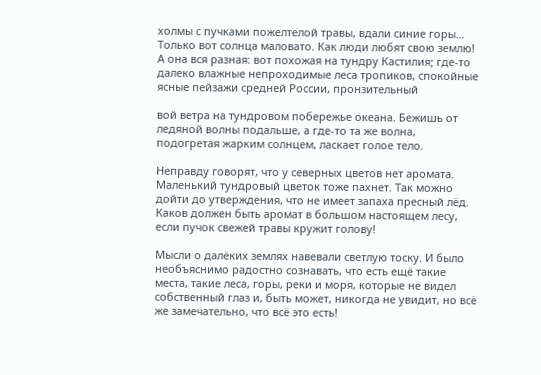холмы с пучками пожелтелой травы, вдали синие горы… Только вот солнца маловато. Как люди любят свою землю! А она вся разная: вот похожая на тундру Кастилия; где-то далеко влажные непроходимые леса тропиков, спокойные ясные пейзажи средней России, пронзительный

вой ветра на тундровом побережье океана. Бежишь от ледяной волны подальше, а где-то та же волна, подогретая жарким солнцем, ласкает голое тело.

Неправду говорят, что у северных цветов нет аромата. Маленький тундровый цветок тоже пахнет. Так можно дойти до утверждения, что не имеет запаха пресный лёд. Каков должен быть аромат в большом настоящем лесу, если пучок свежей травы кружит голову!

Мысли о далёких землях навевали светлую тоску. И было необъяснимо радостно сознавать, что есть ещё такие места, такие леса, горы, реки и моря, которые не видел собственный глаз и, быть может, никогда не увидит, но всё же замечательно, что всё это есть!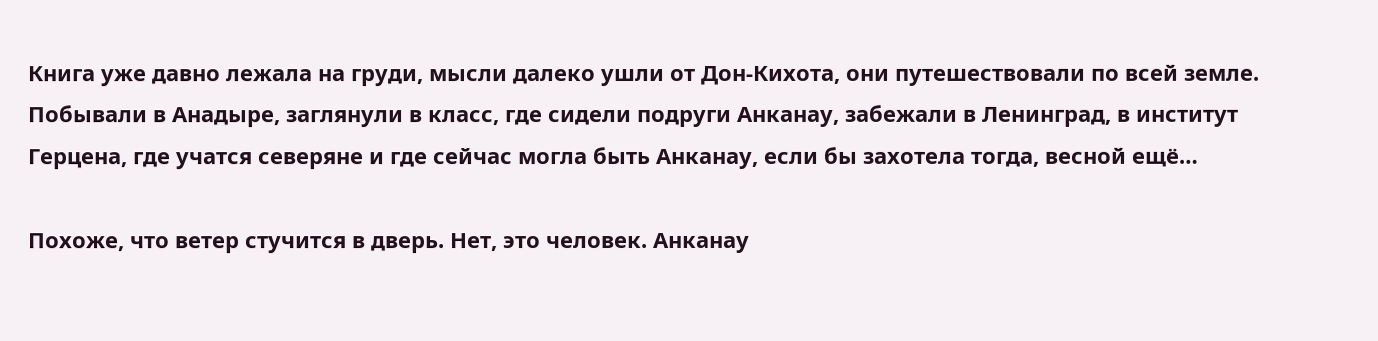Книга уже давно лежала на груди, мысли далеко ушли от Дон-Кихота, они путешествовали по всей земле. Побывали в Анадыре, заглянули в класс, где сидели подруги Анканау, забежали в Ленинград, в институт Герцена, где учатся северяне и где сейчас могла быть Анканау, если бы захотела тогда, весной ещё…

Похоже, что ветер стучится в дверь. Нет, это человек. Анканау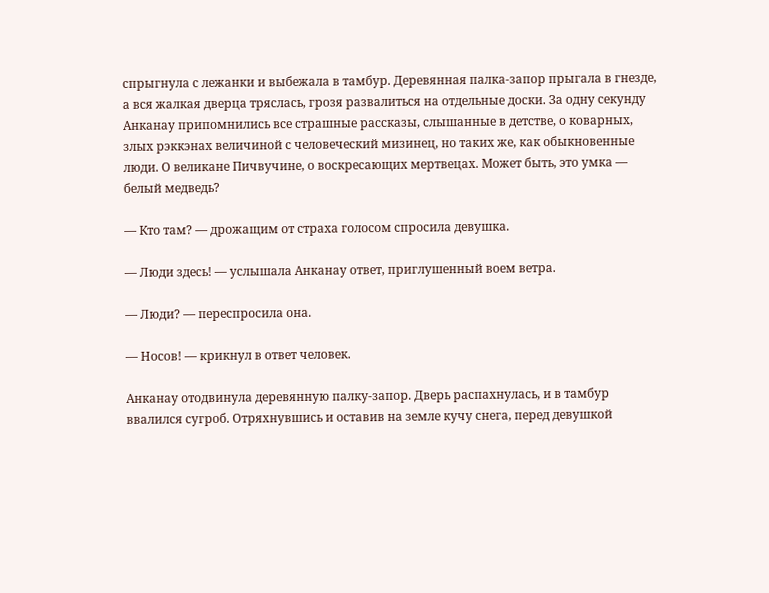спрыгнула с лежанки и выбежала в тамбур. Деревянная палка-запор прыгала в гнезде, а вся жалкая дверца тряслась, грозя развалиться на отдельные доски. За одну секунду Анканау припомнились все страшные рассказы, слышанные в детстве, о коварных, злых рэккэнах величиной с человеческий мизинец, но таких же, как обыкновенные люди. О великане Пичвучине, о воскресающих мертвецах. Может быть, это умка — белый медведь?

— Кто там? — дрожащим от страха голосом спросила девушка.

— Люди здесь! — услышала Анканау ответ, приглушенный воем ветра.

— Люди? — переспросила она.

— Носов! — крикнул в ответ человек.

Анканау отодвинула деревянную палку-запор. Дверь распахнулась, и в тамбур ввалился сугроб. Отряхнувшись и оставив на земле кучу снега, перед девушкой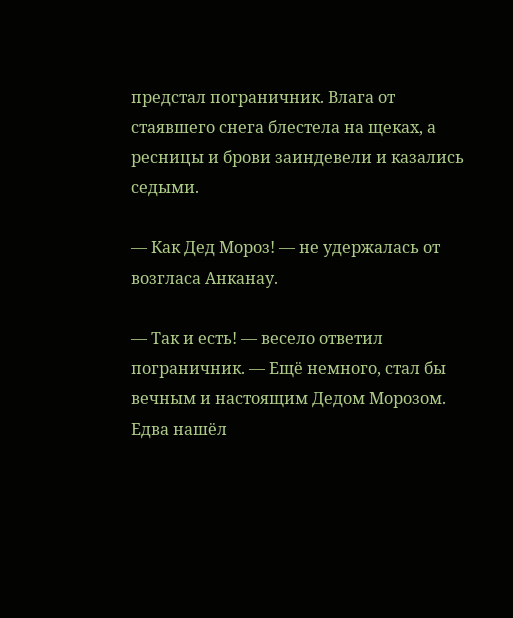предстал пограничник. Влага от стаявшего снега блестела на щеках, а ресницы и брови заиндевели и казались седыми.

— Как Дед Мороз! — не удержалась от возгласа Анканау.

— Так и есть! — весело ответил пограничник. — Ещё немного, стал бы вечным и настоящим Дедом Морозом. Едва нашёл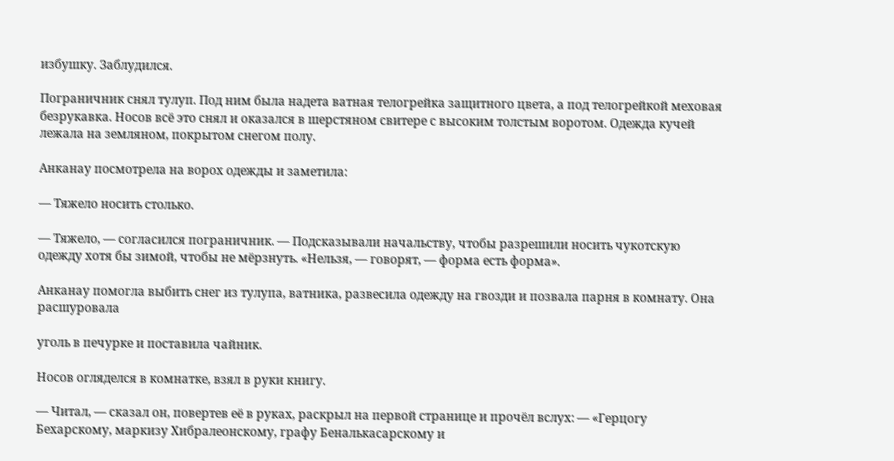избушку. Заблудился.

Пограничник снял тулуп. Под ним была надета ватная телогрейка защитного цвета, а под телогрейкой меховая безрукавка. Носов всё это снял и оказался в шерстяном свитере с высоким толстым воротом. Одежда кучей лежала на земляном, покрытом снегом полу.

Анканау посмотрела на ворох одежды и заметила:

— Тяжело носить столько.

— Тяжело, — согласился пограничник. — Подсказывали начальству, чтобы разрешили носить чукотскую одежду хотя бы зимой, чтобы не мёрзнуть. «Нельзя, — говорят, — форма есть форма».

Анканау помогла выбить снег из тулупа, ватника, развесила одежду на гвозди и позвала парня в комнату. Она расшуровала

уголь в печурке и поставила чайник.

Носов огляделся в комнатке, взял в руки книгу.

— Читал, — сказал он, повертев её в руках, раскрыл на первой странице и прочёл вслух: — «Герцогу Бехарскому, маркизу Хибралеонскому, графу Беналькасарскому и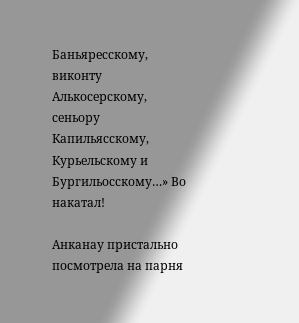Баньяресскому, виконту Алькосерскому, сеньору Капильясскому, Курьельскому и Бургильосскому…» Во накатал!

Анканау пристально посмотрела на парня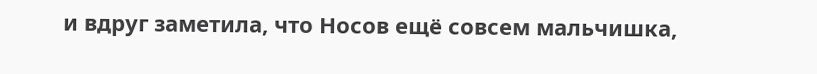и вдруг заметила, что Носов ещё совсем мальчишка,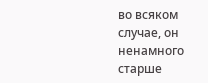во всяком случае, он ненамного старше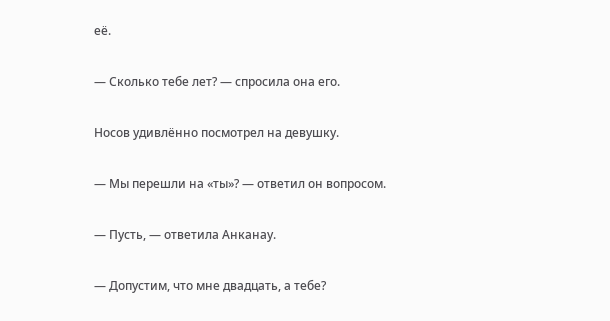её.

— Сколько тебе лет? — спросила она его.

Носов удивлённо посмотрел на девушку.

— Мы перешли на «ты»? — ответил он вопросом.

— Пусть, — ответила Анканау.

— Допустим, что мне двадцать, а тебе?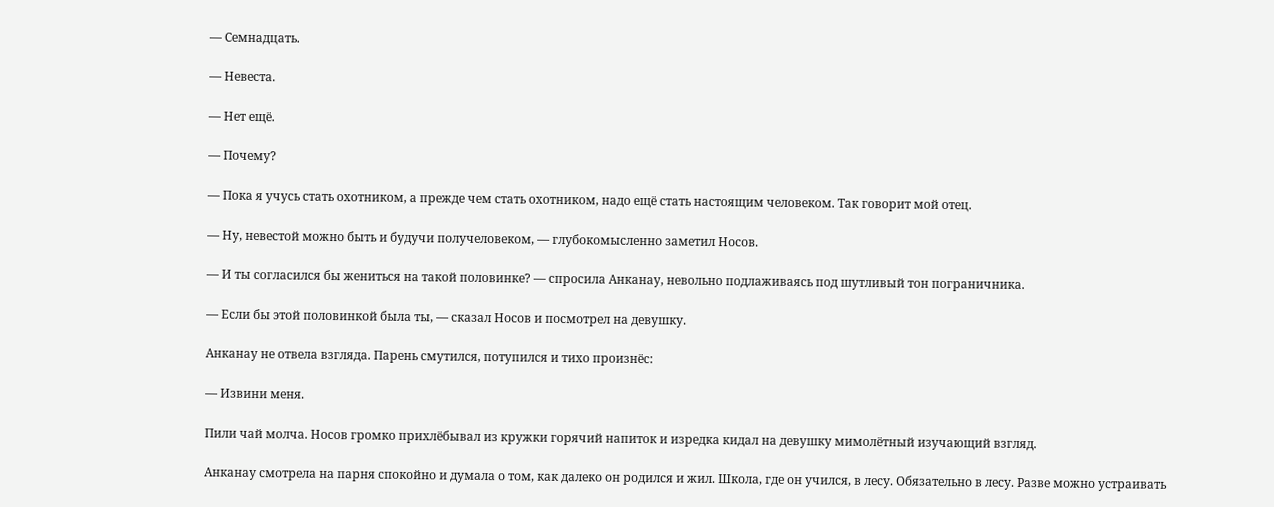— Семнадцать.

— Невеста.

— Нет ещё.

— Почему?

— Пока я учусь стать охотником, а прежде чем стать охотником, надо ещё стать настоящим человеком. Так говорит мой отец.

— Ну, невестой можно быть и будучи получеловеком, — глубокомысленно заметил Носов.

— И ты согласился бы жениться на такой половинке? — спросила Анканау, невольно подлаживаясь под шутливый тон пограничника.

— Если бы этой половинкой была ты, — сказал Носов и посмотрел на девушку.

Анканау не отвела взгляда. Парень смутился, потупился и тихо произнёс:

— Извини меня.

Пили чай молча. Носов громко прихлёбывал из кружки горячий напиток и изредка кидал на девушку мимолётный изучающий взгляд.

Анканау смотрела на парня спокойно и думала о том, как далеко он родился и жил. Школа, где он учился, в лесу. Обязательно в лесу. Разве можно устраивать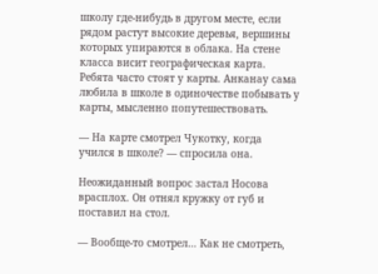школу где-нибудь в другом месте, если рядом растут высокие деревья, вершины которых упираются в облака. На стене класса висит географическая карта. Ребята часто стоят у карты. Анканау сама любила в школе в одиночестве побывать у карты, мысленно попутешествовать.

— На карте смотрел Чукотку, когда учился в школе? — спросила она.

Неожиданный вопрос застал Носова врасплох. Он отнял кружку от губ и поставил на стол.

— Вообще-то смотрел… Как не смотреть,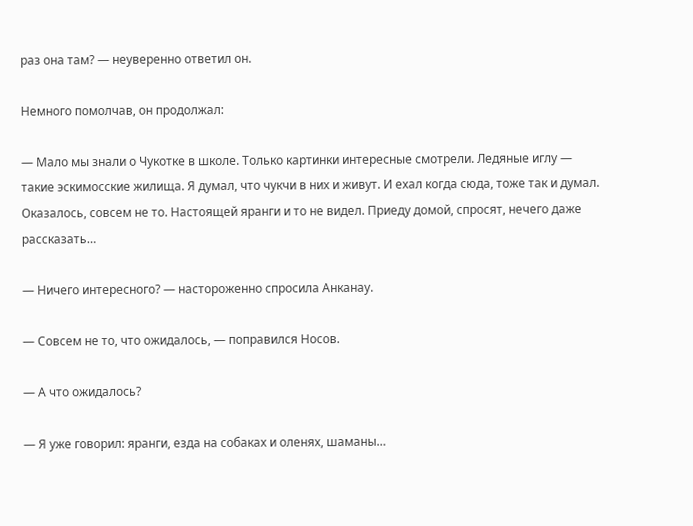раз она там? — неуверенно ответил он.

Немного помолчав, он продолжал:

— Мало мы знали о Чукотке в школе. Только картинки интересные смотрели. Ледяные иглу — такие эскимосские жилища. Я думал, что чукчи в них и живут. И ехал когда сюда, тоже так и думал. Оказалось, совсем не то. Настоящей яранги и то не видел. Приеду домой, спросят, нечего даже рассказать…

— Ничего интересного? — настороженно спросила Анканау.

— Совсем не то, что ожидалось, — поправился Носов.

— А что ожидалось?

— Я уже говорил: яранги, езда на собаках и оленях, шаманы…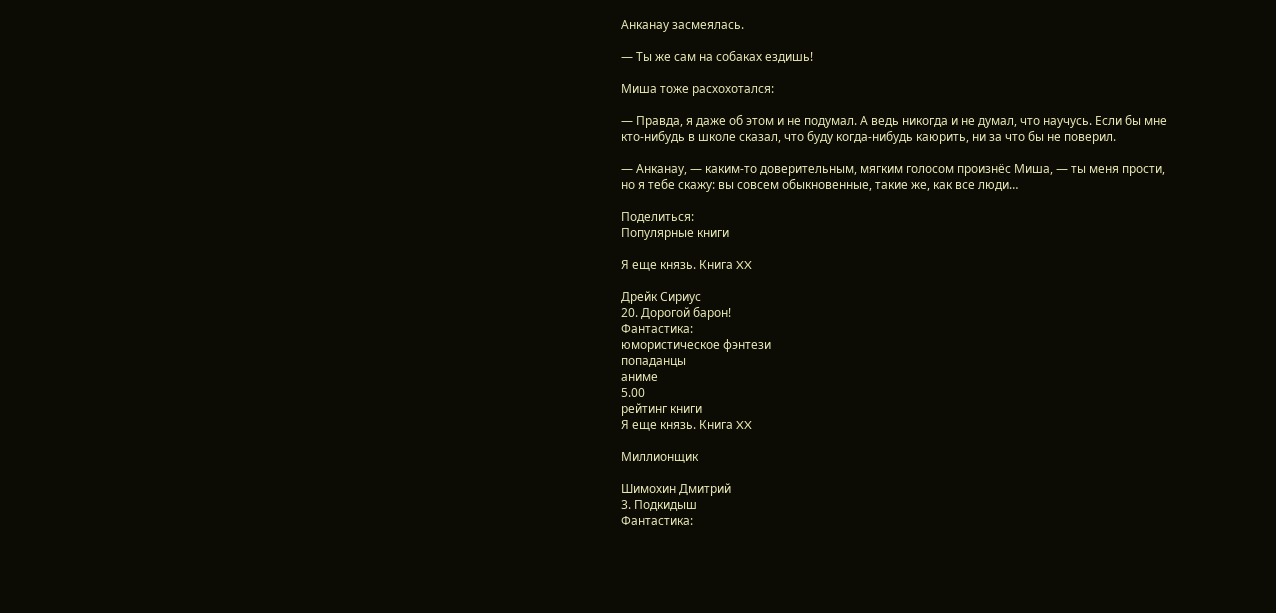Анканау засмеялась.

— Ты же сам на собаках ездишь!

Миша тоже расхохотался:

— Правда, я даже об этом и не подумал. А ведь никогда и не думал, что научусь. Если бы мне кто-нибудь в школе сказал, что буду когда-нибудь каюрить, ни за что бы не поверил.

— Анканау, — каким-то доверительным, мягким голосом произнёс Миша, — ты меня прости, но я тебе скажу: вы совсем обыкновенные, такие же, как все люди…

Поделиться:
Популярные книги

Я еще князь. Книга XX

Дрейк Сириус
20. Дорогой барон!
Фантастика:
юмористическое фэнтези
попаданцы
аниме
5.00
рейтинг книги
Я еще князь. Книга XX

Миллионщик

Шимохин Дмитрий
3. Подкидыш
Фантастика: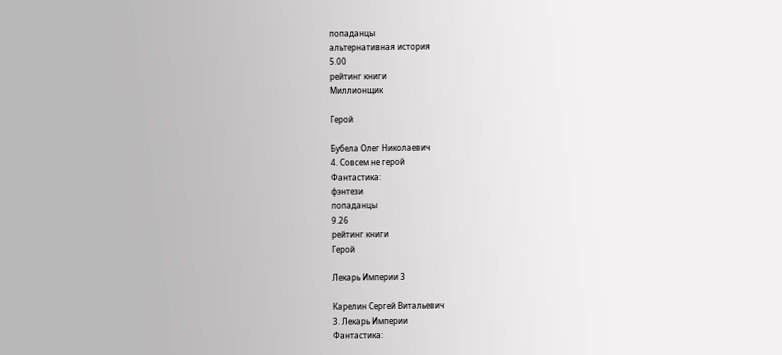попаданцы
альтернативная история
5.00
рейтинг книги
Миллионщик

Герой

Бубела Олег Николаевич
4. Совсем не герой
Фантастика:
фэнтези
попаданцы
9.26
рейтинг книги
Герой

Лекарь Империи 3

Карелин Сергей Витальевич
3. Лекарь Империи
Фантастика: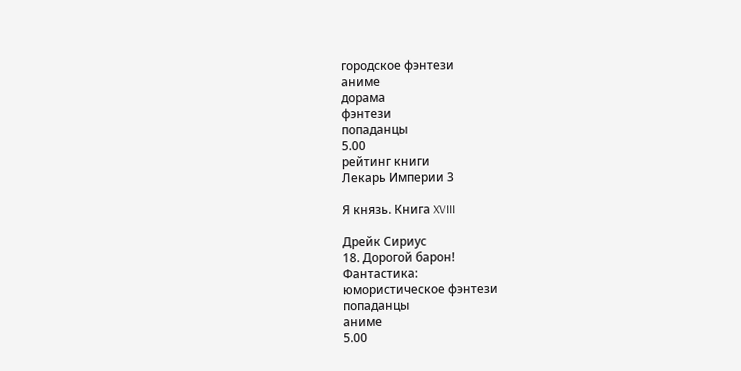городское фэнтези
аниме
дорама
фэнтези
попаданцы
5.00
рейтинг книги
Лекарь Империи 3

Я князь. Книга XVIII

Дрейк Сириус
18. Дорогой барон!
Фантастика:
юмористическое фэнтези
попаданцы
аниме
5.00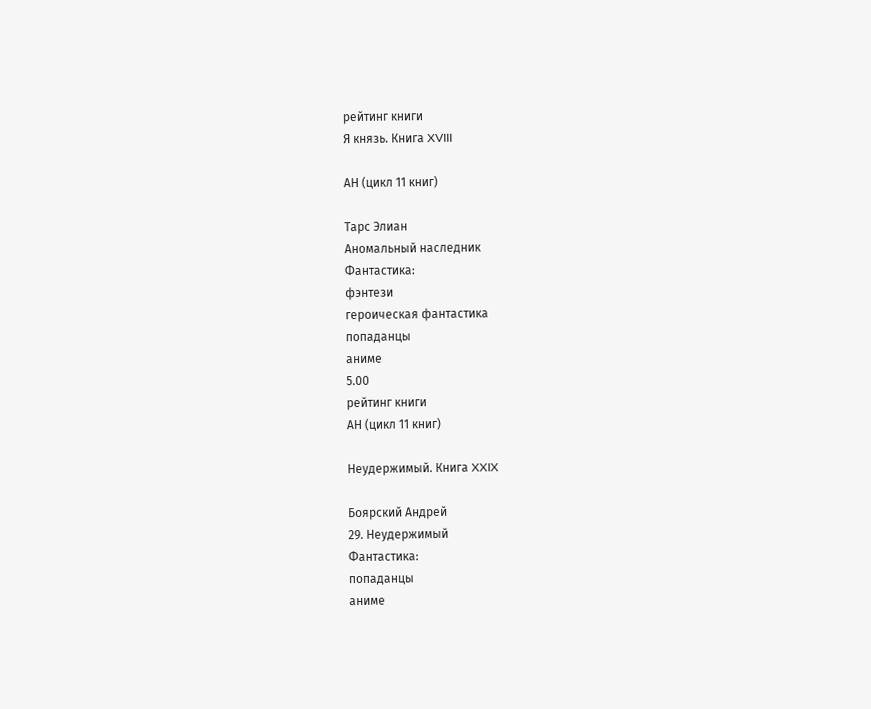рейтинг книги
Я князь. Книга XVIII

АН (цикл 11 книг)

Тарс Элиан
Аномальный наследник
Фантастика:
фэнтези
героическая фантастика
попаданцы
аниме
5.00
рейтинг книги
АН (цикл 11 книг)

Неудержимый. Книга XXIX

Боярский Андрей
29. Неудержимый
Фантастика:
попаданцы
аниме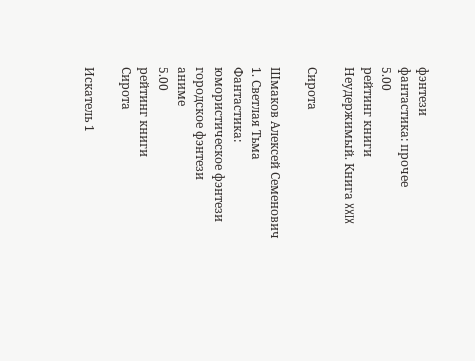фэнтези
фантастика: прочее
5.00
рейтинг книги
Неудержимый. Книга XXIX

Сирота

Шмаков Алексей Семенович
1. Светлая Тьма
Фантастика:
юмористическое фэнтези
городское фэнтези
аниме
5.00
рейтинг книги
Сирота

Искатель 1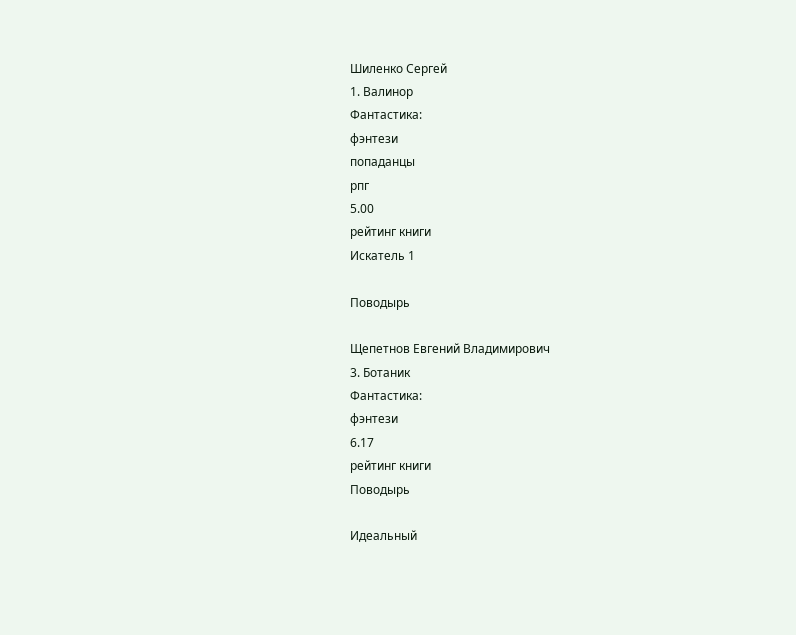Шиленко Сергей
1. Валинор
Фантастика:
фэнтези
попаданцы
рпг
5.00
рейтинг книги
Искатель 1

Поводырь

Щепетнов Евгений Владимирович
3. Ботаник
Фантастика:
фэнтези
6.17
рейтинг книги
Поводырь

Идеальный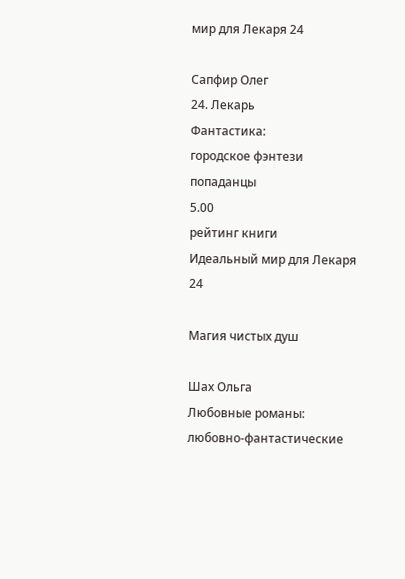мир для Лекаря 24

Сапфир Олег
24. Лекарь
Фантастика:
городское фэнтези
попаданцы
5.00
рейтинг книги
Идеальный мир для Лекаря 24

Магия чистых душ

Шах Ольга
Любовные романы:
любовно-фантастические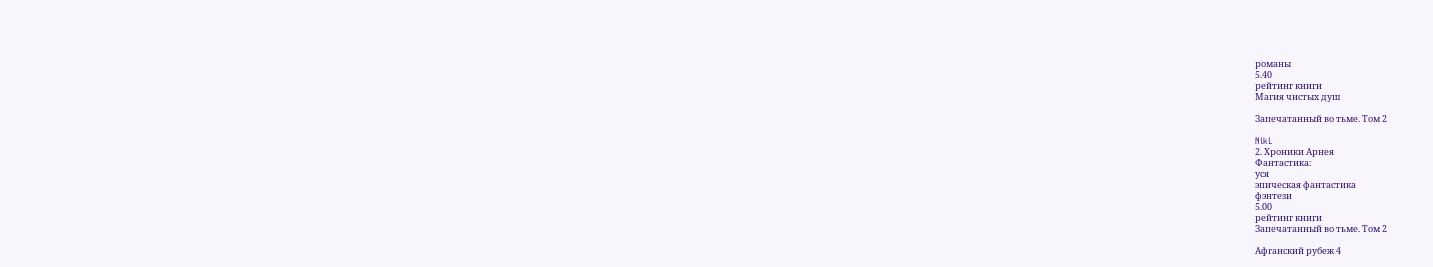романы
5.40
рейтинг книги
Магия чистых душ

Запечатанный во тьме. Том 2

NikL
2. Хроники Арнея
Фантастика:
уся
эпическая фантастика
фэнтези
5.00
рейтинг книги
Запечатанный во тьме. Том 2

Афганский рубеж 4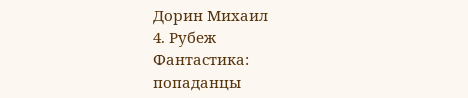Дорин Михаил
4. Рубеж
Фантастика:
попаданцы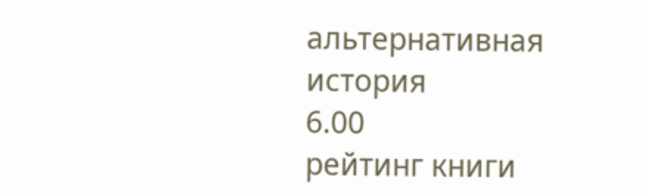альтернативная история
6.00
рейтинг книги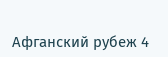Афганский рубеж 4